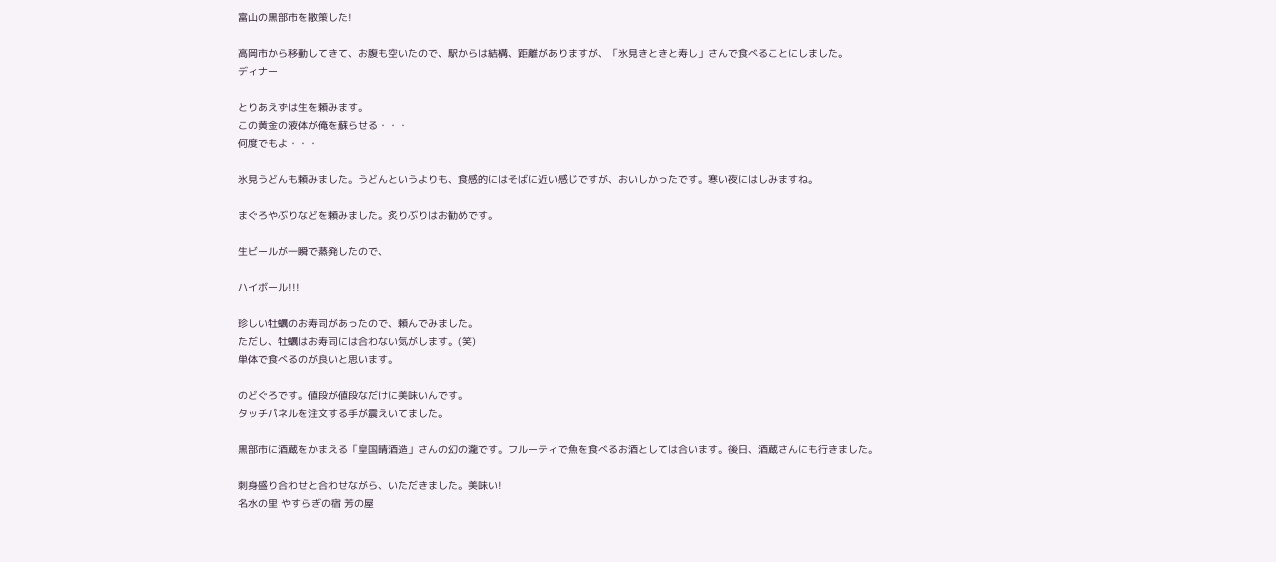富山の黒部市を散策した!

高岡市から移動してきて、お腹も空いたので、駅からは結構、距離がありますが、「氷見きときと寿し」さんで食べることにしました。
ディナー

とりあえずは生を頼みます。
この黄金の液体が俺を蘇らせる・・・
何度でもよ・・・

氷見うどんも頼みました。うどんというよりも、食感的にはそばに近い感じですが、おいしかったです。寒い夜にはしみますね。

まぐろやぶりなどを頼みました。炙りぶりはお勧めです。

生ビールが一瞬で蒸発したので、

ハイボール!!!

珍しい牡蠣のお寿司があったので、頼んでみました。
ただし、牡蠣はお寿司には合わない気がします。(笑)
単体で食べるのが良いと思います。

のどぐろです。値段が値段なだけに美味いんです。
タッチパネルを注文する手が震えいてました。

黒部市に酒蔵をかまえる「皇国晴酒造」さんの幻の瀧です。フルーティで魚を食べるお酒としては合います。後日、酒蔵さんにも行きました。

刺身盛り合わせと合わせながら、いただきました。美味い!
名水の里 やすらぎの宿 芳の屋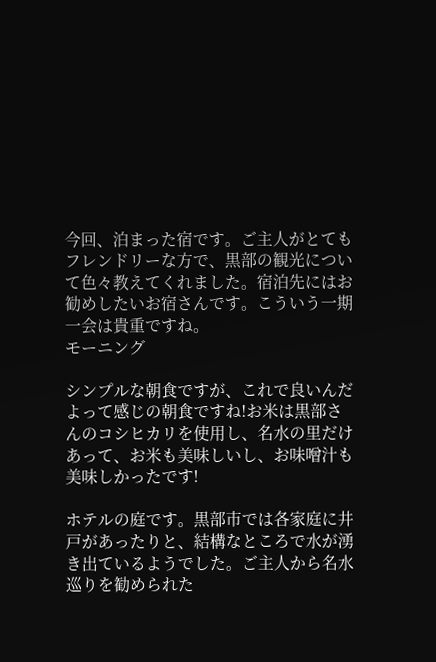今回、泊まった宿です。ご主人がとてもフレンドリーな方で、黒部の観光について色々教えてくれました。宿泊先にはお勧めしたいお宿さんです。こういう一期一会は貴重ですね。
モーニング

シンプルな朝食ですが、これで良いんだよって感じの朝食ですね!お米は黒部さんのコシヒカリを使用し、名水の里だけあって、お米も美味しいし、お味噌汁も美味しかったです!

ホテルの庭です。黒部市では各家庭に井戸があったりと、結構なところで水が湧き出ているようでした。ご主人から名水巡りを勧められた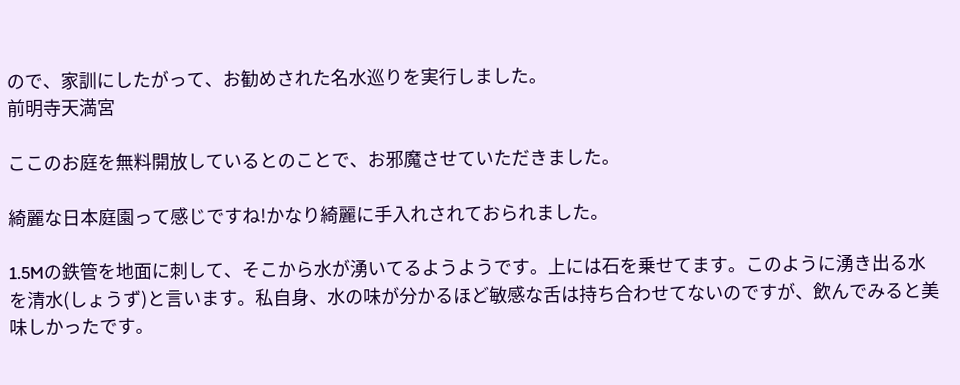ので、家訓にしたがって、お勧めされた名水巡りを実行しました。
前明寺天満宮

ここのお庭を無料開放しているとのことで、お邪魔させていただきました。

綺麗な日本庭園って感じですね!かなり綺麗に手入れされておられました。

1.5Mの鉄管を地面に刺して、そこから水が湧いてるようようです。上には石を乗せてます。このように湧き出る水を清水(しょうず)と言います。私自身、水の味が分かるほど敏感な舌は持ち合わせてないのですが、飲んでみると美味しかったです。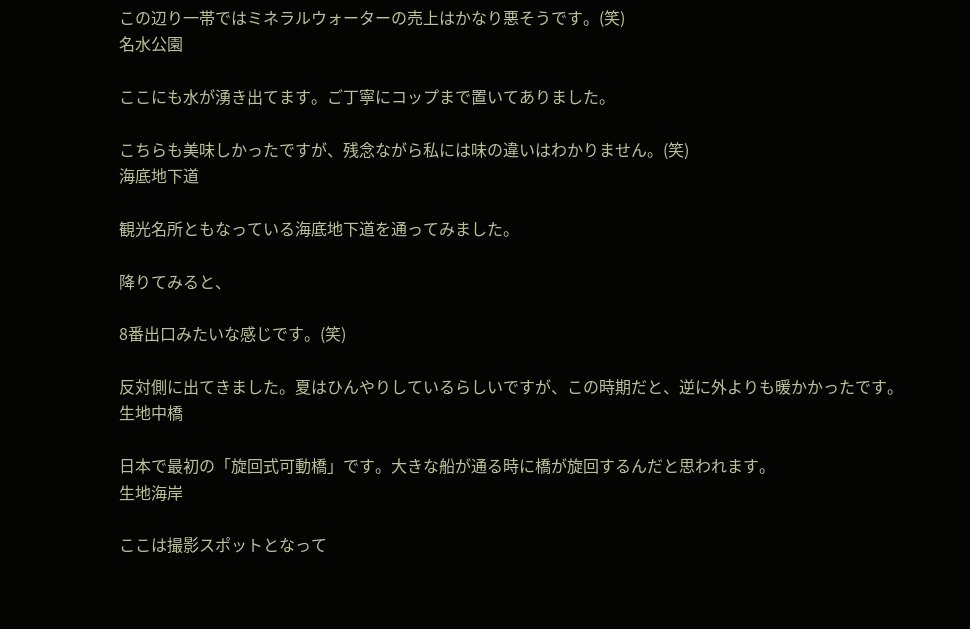この辺り一帯ではミネラルウォーターの売上はかなり悪そうです。(笑)
名水公園

ここにも水が湧き出てます。ご丁寧にコップまで置いてありました。

こちらも美味しかったですが、残念ながら私には味の違いはわかりません。(笑)
海底地下道

観光名所ともなっている海底地下道を通ってみました。

降りてみると、

8番出口みたいな感じです。(笑)

反対側に出てきました。夏はひんやりしているらしいですが、この時期だと、逆に外よりも暖かかったです。
生地中橋

日本で最初の「旋回式可動橋」です。大きな船が通る時に橋が旋回するんだと思われます。
生地海岸

ここは撮影スポットとなって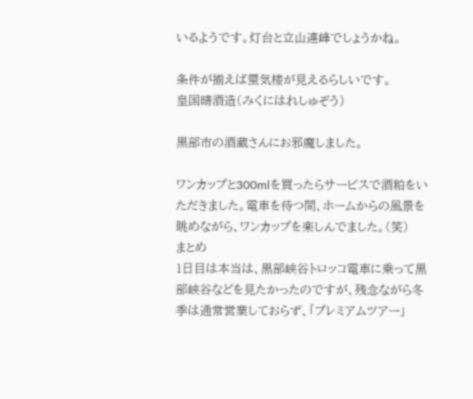いるようです。灯台と立山連峰でしょうかね。

条件が揃えば蜃気楼が見えるらしいです。
皇国晴酒造(みくにはれしゅぞう)

黒部市の酒蔵さんにお邪魔しました。

ワンカップと300mlを買ったらサービスで酒粕をいただきました。電車を待つ間、ホームからの風景を眺めながら、ワンカップを楽しんでました。(笑)
まとめ
1日目は本当は、黒部峡谷トロッコ電車に乗って黒部峡谷などを見たかったのですが、残念ながら冬季は通常営業しておらず、「プレミアムツアー」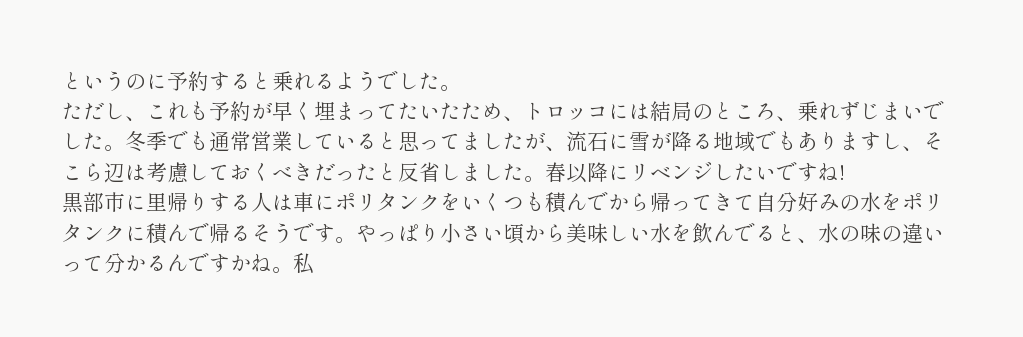というのに予約すると乗れるようでした。
ただし、これも予約が早く埋まってたいたため、トロッコには結局のところ、乗れずじまいでした。冬季でも通常営業していると思ってましたが、流石に雪が降る地域でもありますし、そこら辺は考慮しておくべきだったと反省しました。春以降にリベンジしたいですね!
黒部市に里帰りする人は車にポリタンクをいくつも積んでから帰ってきて自分好みの水をポリタンクに積んで帰るそうです。やっぱり小さい頃から美味しい水を飲んでると、水の味の違いって分かるんですかね。私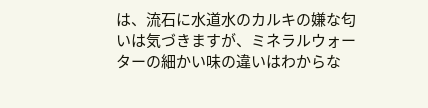は、流石に水道水のカルキの嫌な匂いは気づきますが、ミネラルウォーターの細かい味の違いはわからな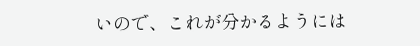いので、これが分かるようには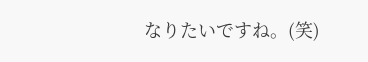なりたいですね。(笑)